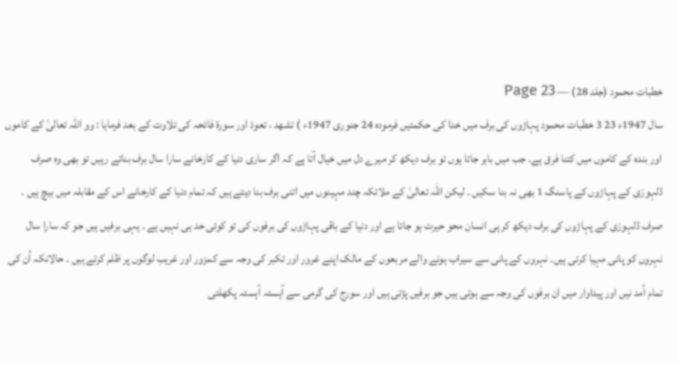خطبات محمود (جلد 28) — Page 23
سال 1947ء 23 3 خطبات محمود پہاڑوں کی برف میں خدا کی حکمتیں فرموده 24 جنوری 1947ء ) تشهد ، تعوذ اور سورۃ فاتحہ کی تلاوت کے بعد فرمایا : وو اللہ تعالیٰ کے کاموں اور بندہ کے کاموں میں کتنا فرق ہے۔ جب میں باہر جاتا ہوں تو برف دیکھ کر میرے دل میں خیال آتا ہے کہ اگر ساری دنیا کے کارخانے سارا سال برف بناتے رہیں تو بھی وہ صرف ڈلہوزی کے پہاڑوں کے پاسنگ 1 بھی نہ بنا سکیں ۔ لیکن اللہ تعالیٰ کے ملائکہ چند مہینوں میں اتنی برف بنا دیتے ہیں کہ تمام دنیا کے کارخانے اس کے مقابلہ میں بیچ ہیں ۔ صرف ڈلہوزی کے پہاڑوں کی برف دیکھ کر ہی انسان محو حیرت ہو جاتا ہے اور دنیا کے باقی پہاڑوں کی برفوں کی تو کوئی حد ہی نہیں ہے ۔ یہی برفیں ہیں جو کہ سارا سال نہروں کو پانی مہیا کرتی ہیں۔ نہروں کے پانی سے سیراب ہونے والے مربعوں کے مالک اپنے غرور اور تکبر کی وجہ سے کمزور اور غریب لوگوں پر ظلم کرتے ہیں ۔ حالانکہ اُن کی تمام آمد نیں اور پیداوار میں ان برفوں کی وجہ سے ہوتی ہیں جو برفیں پڑتی ہیں اور سورج کی گرمی سے آہستہ آہستہ پکھلتی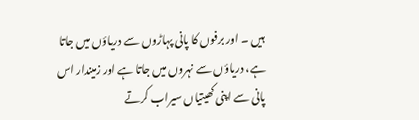ہیں ۔ اور برفوں کا پانی پہاڑوں سے دریاؤں میں جاتا ہے، دریاؤں سے نہروں میں جاتا ہے اور زمیندار اس پانی سے اپنی کھیتیاں سیراب کرتے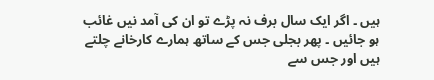ہیں ۔ اگر ایک سال برف نہ پڑے تو ان کی آمد نیں غائب ہو جائیں ۔ پھر بجلی جس کے ساتھ ہمارے کارخانے چلتے ہیں اور جس سے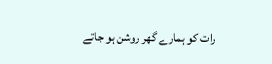رات کو ہمارے گھر روشن ہو جاتے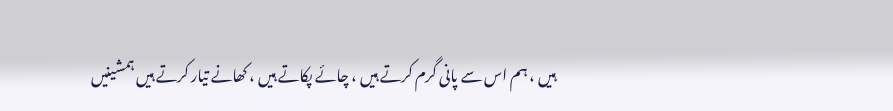ہیں ، ہم اس سے پانی گرم کرتے ہیں ، چائے پکاتے ہیں ، کھانے تیار کرتے ہیں ہمشینیں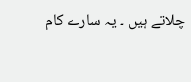چلاتے ہیں ۔ یہ سارے کام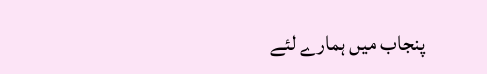پنجاب میں ہمارے لئے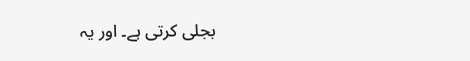بجلی کرتی ہے۔ اور یہ